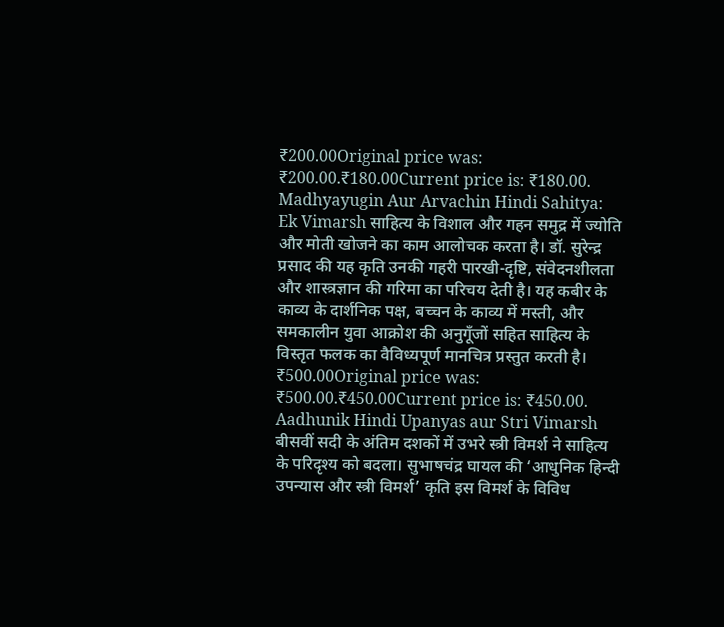₹200.00Original price was: ₹200.00.₹180.00Current price is: ₹180.00.
Madhyayugin Aur Arvachin Hindi Sahitya: Ek Vimarsh साहित्य के विशाल और गहन समुद्र में ज्योति और मोती खोजने का काम आलोचक करता है। डॉ. सुरेन्द्र प्रसाद की यह कृति उनकी गहरी पारखी-दृष्टि, संवेदनशीलता और शास्त्रज्ञान की गरिमा का परिचय देती है। यह कबीर के काव्य के दार्शनिक पक्ष, बच्चन के काव्य में मस्ती, और समकालीन युवा आक्रोश की अनुगूँजों सहित साहित्य के विस्तृत फलक का वैविध्यपूर्ण मानचित्र प्रस्तुत करती है।
₹500.00Original price was: ₹500.00.₹450.00Current price is: ₹450.00.
Aadhunik Hindi Upanyas aur Stri Vimarsh बीसवीं सदी के अंतिम दशकों में उभरे स्त्री विमर्श ने साहित्य के परिदृश्य को बदला। सुभाषचंद्र घायल की ‘आधुनिक हिन्दी उपन्यास और स्त्री विमर्श’ कृति इस विमर्श के विविध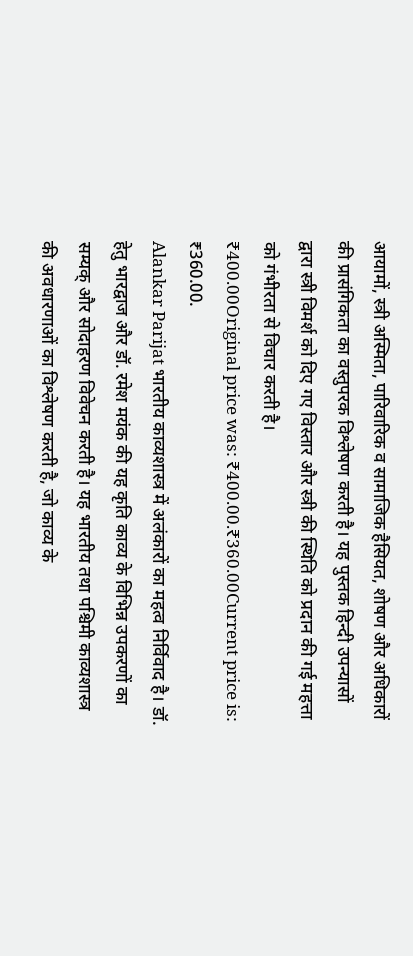आयामों, स्त्री अस्मिता, पारिवारिक व सामाजिक हैसियत, शोषण और अधिकारों की प्रासंगिकता का वस्तुपरक विश्लेषण करती है। यह पुस्तक हिन्दी उपन्यासों द्वारा स्त्री विमर्श को दिए गए विस्तार और स्त्री की स्थिति को प्रदान की गई महत्ता को गंभीरता से विचार करती है।
₹400.00Original price was: ₹400.00.₹360.00Current price is: ₹360.00.
Alankar Parijat भारतीय काव्यशास्त्र में अलंकारों का महत्व निर्विवाद है। डॉ. हेतु भारद्वाज और डॉ. रमेश मयंक की यह कृति काव्य के विभिन्न उपकरणों का सम्यक् और सोदाहरण विवेचन करती है। यह भारतीय तथा पश्चिमी काव्यशास्त्र की अवधारणाओं का विश्लेषण करती है, जो काव्य के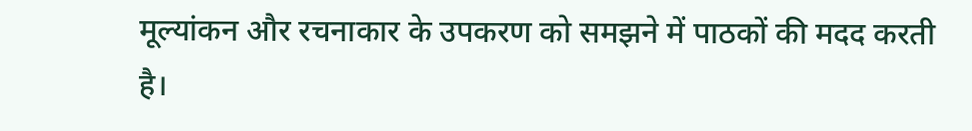मूल्यांकन और रचनाकार के उपकरण को समझने में पाठकों की मदद करती है।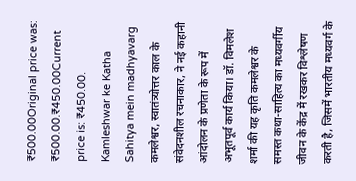₹500.00Original price was: ₹500.00.₹450.00Current price is: ₹450.00.
Kamleshwar ke Katha Sahitya mein madhyavarg कमलेश्वर, स्वातंत्र्योत्तर काल के संवेदनशील रचनाकार, ने नई कहानी आंदोलन के प्रणेता के रूप में अभूतपूर्व कार्य किया। डॉ. विमलेश शर्मा की यह कृति कमलेश्वर के समस्त कथा-साहित्य का मध्यवर्गीय जीवन के केंद्र में रखकर विश्लेषण करती है, जिसमें भारतीय मध्यवर्ग के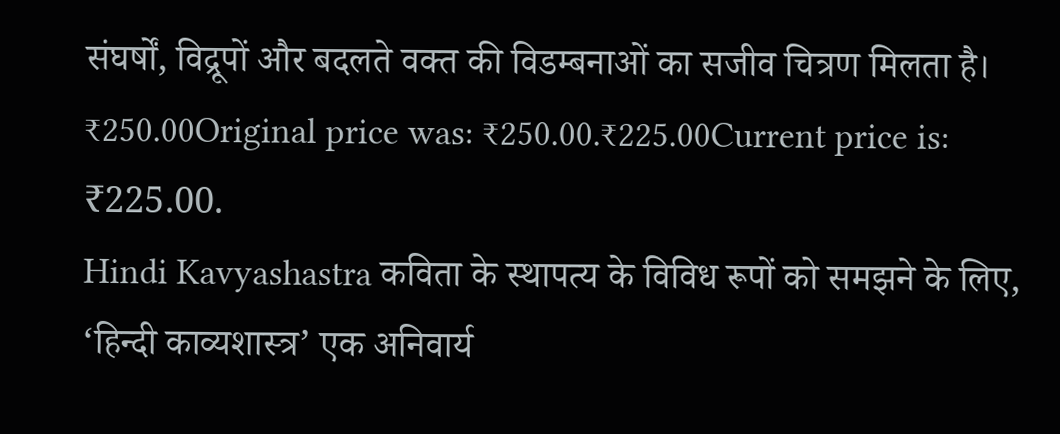संघर्षों, विद्रूपों और बदलते वक्त की विडम्बनाओं का सजीव चित्रण मिलता है।
₹250.00Original price was: ₹250.00.₹225.00Current price is: ₹225.00.
Hindi Kavyashastra कविता के स्थापत्य के विविध रूपों को समझने के लिए, ‘हिन्दी काव्यशास्त्र’ एक अनिवार्य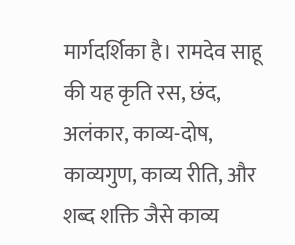मार्गदर्शिका है। रामदेव साहू की यह कृति रस, छंद, अलंकार, काव्य-दोष, काव्यगुण, काव्य रीति, और शब्द शक्ति जैसे काव्य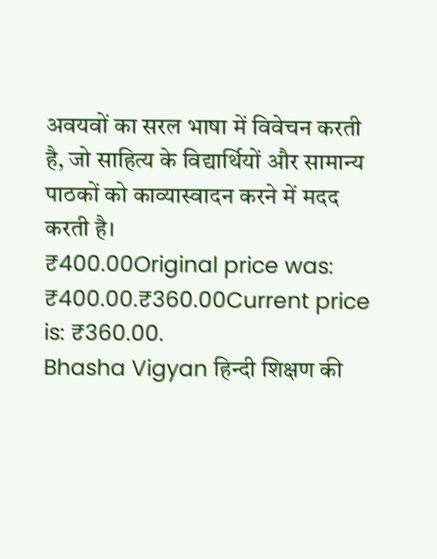अवयवों का सरल भाषा में विवेचन करती है, जो साहित्य के विद्यार्थियों और सामान्य पाठकों को काव्यास्वादन करने में मदद करती है।
₹400.00Original price was: ₹400.00.₹360.00Current price is: ₹360.00.
Bhasha Vigyan हिन्दी शिक्षण की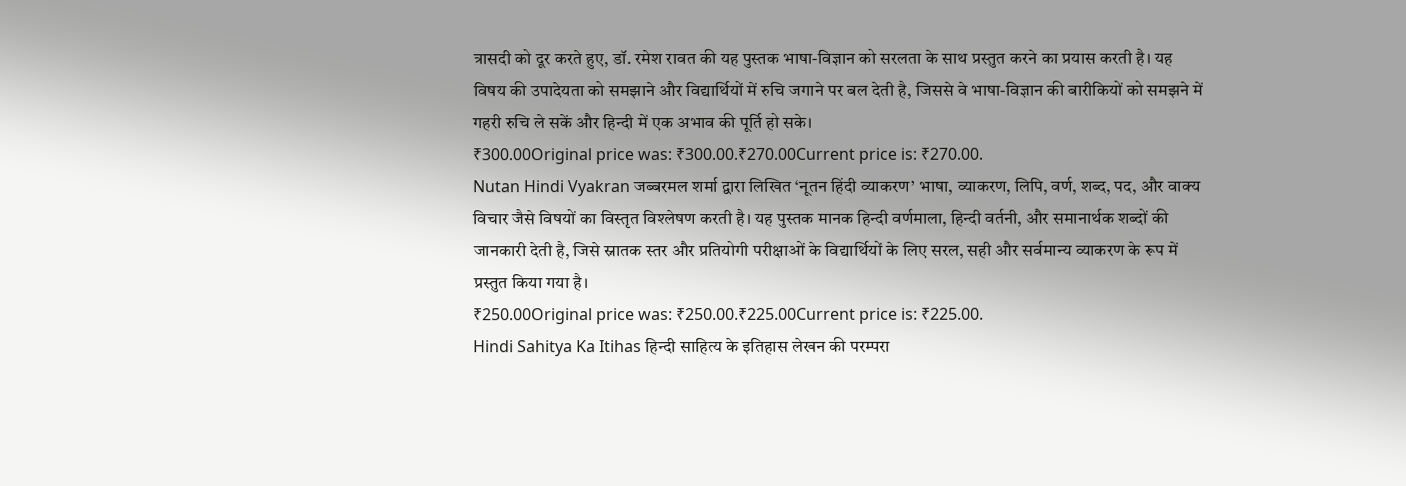त्रासदी को दूर करते हुए, डॉ. रमेश रावत की यह पुस्तक भाषा-विज्ञान को सरलता के साथ प्रस्तुत करने का प्रयास करती है। यह विषय की उपादेयता को समझाने और विद्यार्थियों में रुचि जगाने पर बल देती है, जिससे वे भाषा-विज्ञान की बारीकियों को समझने में गहरी रुचि ले सकें और हिन्दी में एक अभाव की पूर्ति हो सके।
₹300.00Original price was: ₹300.00.₹270.00Current price is: ₹270.00.
Nutan Hindi Vyakran जब्बरमल शर्मा द्वारा लिखित ‘नूतन हिंदी व्याकरण’ भाषा, व्याकरण, लिपि, वर्ण, शब्द, पद, और वाक्य विचार जैसे विषयों का विस्तृत विश्लेषण करती है। यह पुस्तक मानक हिन्दी वर्णमाला, हिन्दी वर्तनी, और समानार्थक शब्दों की जानकारी देती है, जिसे स्नातक स्तर और प्रतियोगी परीक्षाओं के विद्यार्थियों के लिए सरल, सही और सर्वमान्य व्याकरण के रूप में प्रस्तुत किया गया है।
₹250.00Original price was: ₹250.00.₹225.00Current price is: ₹225.00.
Hindi Sahitya Ka Itihas हिन्दी साहित्य के इतिहास लेखन की परम्परा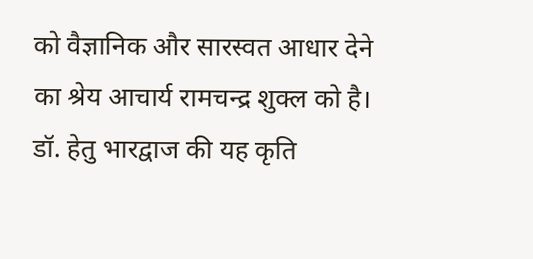को वैज्ञानिक और सारस्वत आधार देने का श्रेय आचार्य रामचन्द्र शुक्ल को है। डॉ. हेतु भारद्वाज की यह कृति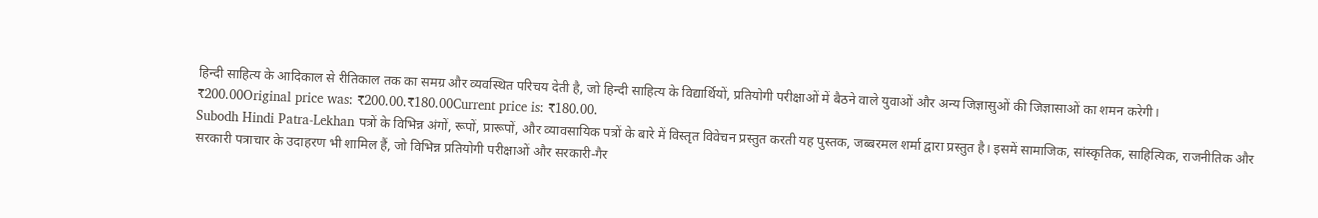हिन्दी साहित्य के आदिकाल से रीतिकाल तक का समग्र और व्यवस्थित परिचय देती है, जो हिन्दी साहित्य के विद्यार्थियों, प्रतियोगी परीक्षाओं में बैठने वाले युवाओं और अन्य जिज्ञासुओं की जिज्ञासाओं का शमन करेगी।
₹200.00Original price was: ₹200.00.₹180.00Current price is: ₹180.00.
Subodh Hindi Patra-Lekhan पत्रों के विभिन्न अंगों, रूपों, प्रारूपों, और व्यावसायिक पत्रों के बारे में विस्तृत विवेचन प्रस्तुत करती यह पुस्तक, जब्बरमल शर्मा द्वारा प्रस्तुत है। इसमें सामाजिक, सांस्कृतिक, साहित्यिक, राजनीतिक और सरकारी पत्राचार के उदाहरण भी शामिल हैं, जो विभिन्न प्रतियोगी परीक्षाओं और सरकारी-गैर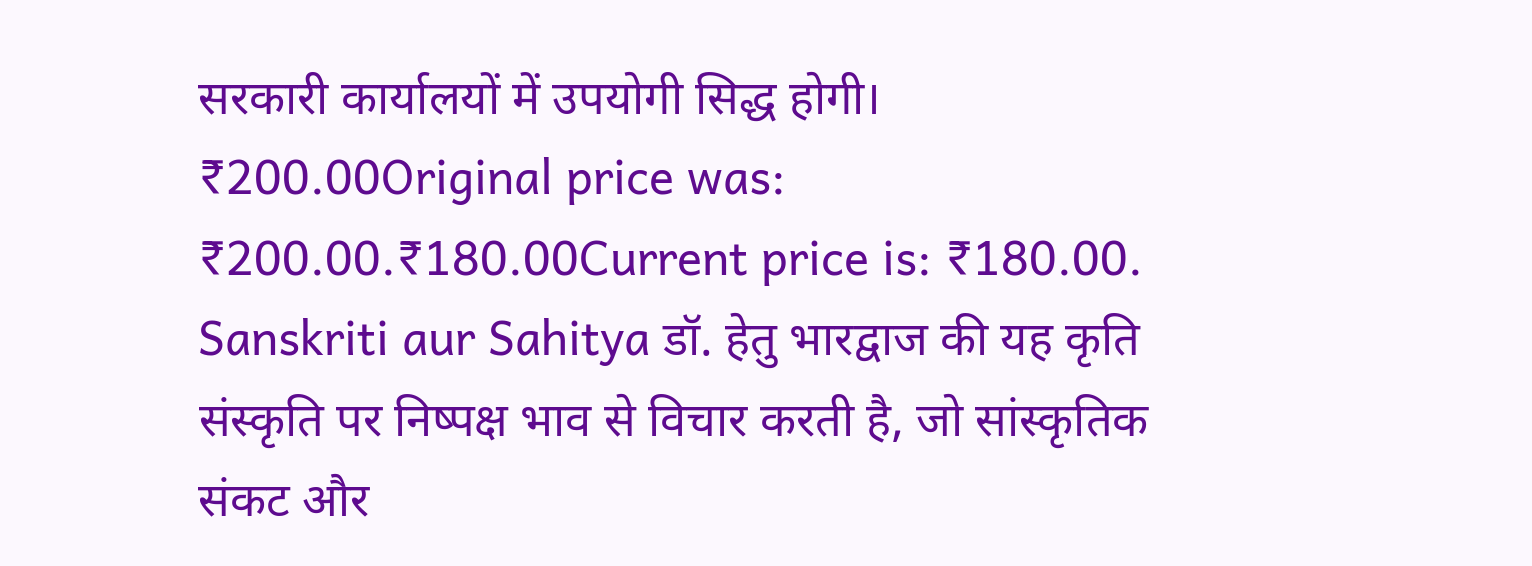सरकारी कार्यालयों में उपयोगी सिद्ध होगी।
₹200.00Original price was: ₹200.00.₹180.00Current price is: ₹180.00.
Sanskriti aur Sahitya डॉ. हेतु भारद्वाज की यह कृति संस्कृति पर निष्पक्ष भाव से विचार करती है, जो सांस्कृतिक संकट और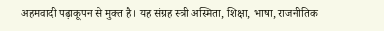अहमवादी पढ़ाकूपन से मुक्त है। यह संग्रह स्त्री अस्मिता, शिक्षा, भाषा, राजनीतिक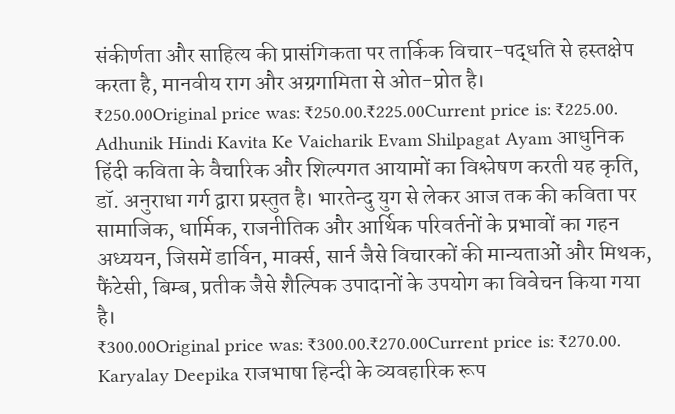संकीर्णता और साहित्य की प्रासंगिकता पर तार्किक विचार-पद्धति से हस्तक्षेप करता है, मानवीय राग और अग्रगामिता से ओत-प्रोत है।
₹250.00Original price was: ₹250.00.₹225.00Current price is: ₹225.00.
Adhunik Hindi Kavita Ke Vaicharik Evam Shilpagat Ayam आधुनिक हिंदी कविता के वैचारिक और शिल्पगत आयामों का विश्लेषण करती यह कृति, डॉ. अनुराधा गर्ग द्वारा प्रस्तुत है। भारतेन्दु युग से लेकर आज तक की कविता पर सामाजिक, धार्मिक, राजनीतिक और आर्थिक परिवर्तनों के प्रभावों का गहन अध्ययन, जिसमें डार्विन, मार्क्स, सार्न जैसे विचारकों की मान्यताओं और मिथक, फैंटेसी, बिम्ब, प्रतीक जैसे शैल्पिक उपादानों के उपयोग का विवेचन किया गया है।
₹300.00Original price was: ₹300.00.₹270.00Current price is: ₹270.00.
Karyalay Deepika राजभाषा हिन्दी के व्यवहारिक रूप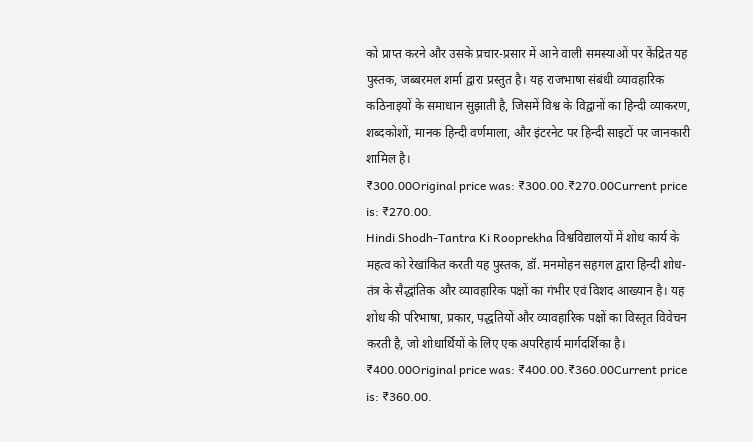को प्राप्त करने और उसके प्रचार-प्रसार में आने वाली समस्याओं पर केंद्रित यह पुस्तक, जब्बरमल शर्मा द्वारा प्रस्तुत है। यह राजभाषा संबंधी व्यावहारिक कठिनाइयों के समाधान सुझाती है, जिसमें विश्व के विद्वानों का हिन्दी व्याकरण, शब्दकोशों, मानक हिन्दी वर्णमाला, और इंटरनेट पर हिन्दी साइटों पर जानकारी शामिल है।
₹300.00Original price was: ₹300.00.₹270.00Current price is: ₹270.00.
Hindi Shodh-Tantra Ki Rooprekha विश्वविद्यालयों में शोध कार्य के महत्व को रेखांकित करती यह पुस्तक, डॉ. मनमोहन सहगल द्वारा हिन्दी शोध-तंत्र के सैद्धांतिक और व्यावहारिक पक्षों का गंभीर एवं विशद आख्यान है। यह शोध की परिभाषा, प्रकार, पद्धतियों और व्यावहारिक पक्षों का विस्तृत विवेचन करती है, जो शोधार्थियों के लिए एक अपरिहार्य मार्गदर्शिका है।
₹400.00Original price was: ₹400.00.₹360.00Current price is: ₹360.00.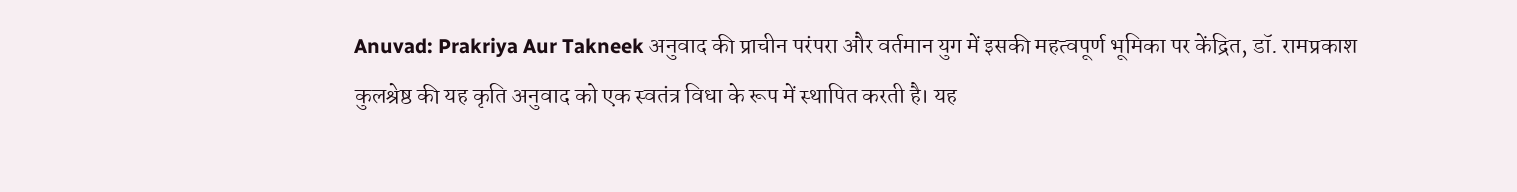Anuvad: Prakriya Aur Takneek अनुवाद की प्राचीन परंपरा और वर्तमान युग में इसकी महत्वपूर्ण भूमिका पर केंद्रित, डॉ. रामप्रकाश कुलश्रेष्ठ की यह कृति अनुवाद को एक स्वतंत्र विधा के रूप में स्थापित करती है। यह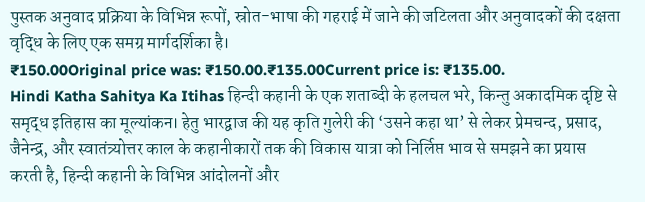पुस्तक अनुवाद प्रक्रिया के विभिन्न रूपों, स्रोत-भाषा की गहराई में जाने की जटिलता और अनुवादकों की दक्षता वृद्धि के लिए एक समग्र मार्गदर्शिका है।
₹150.00Original price was: ₹150.00.₹135.00Current price is: ₹135.00.
Hindi Katha Sahitya Ka Itihas हिन्दी कहानी के एक शताब्दी के हलचल भरे, किन्तु अकादमिक दृष्टि से समृद्ध इतिहास का मूल्यांकन। हेतु भारद्वाज की यह कृति गुलेरी की ‘उसने कहा था’ से लेकर प्रेमचन्द, प्रसाद, जैनेन्द्र, और स्वातंत्र्योत्तर काल के कहानीकारों तक की विकास यात्रा को निर्लिप्त भाव से समझने का प्रयास करती है, हिन्दी कहानी के विभिन्न आंदोलनों और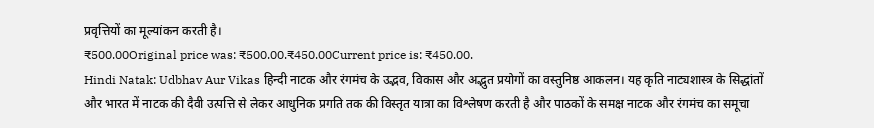प्रवृत्तियों का मूल्यांकन करती है।
₹500.00Original price was: ₹500.00.₹450.00Current price is: ₹450.00.
Hindi Natak: Udbhav Aur Vikas हिन्दी नाटक और रंगमंच के उद्भव, विकास और अद्भुत प्रयोगों का वस्तुनिष्ठ आकलन। यह कृति नाट्यशास्त्र के सिद्धांतों और भारत में नाटक की दैवी उत्पत्ति से लेकर आधुनिक प्रगति तक की विस्तृत यात्रा का विश्लेषण करती है और पाठकों के समक्ष नाटक और रंगमंच का समूचा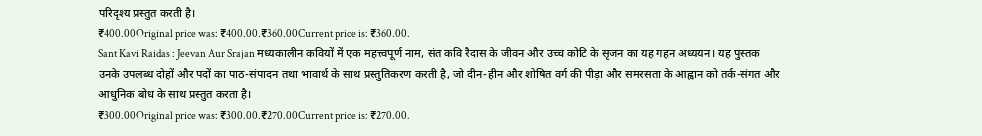परिदृश्य प्रस्तुत करती है।
₹400.00Original price was: ₹400.00.₹360.00Current price is: ₹360.00.
Sant Kavi Raidas : Jeevan Aur Srajan मध्यकालीन कवियों में एक महत्त्वपूर्ण नाम, संत कवि रैदास के जीवन और उच्च कोटि के सृजन का यह गहन अध्ययन। यह पुस्तक उनके उपलब्ध दोहों और पदों का पाठ-संपादन तथा भावार्थ के साथ प्रस्तुतिकरण करती है, जो दीन-हीन और शोषित वर्ग की पीड़ा और समरसता के आह्वान को तर्क-संगत और आधुनिक बोध के साथ प्रस्तुत करता है।
₹300.00Original price was: ₹300.00.₹270.00Current price is: ₹270.00.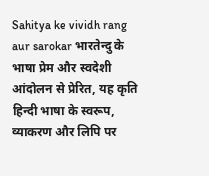Sahitya ke vividh rang aur sarokar भारतेन्दु के भाषा प्रेम और स्वदेशी आंदोलन से प्रेरित, यह कृति हिन्दी भाषा के स्वरूप, व्याकरण और लिपि पर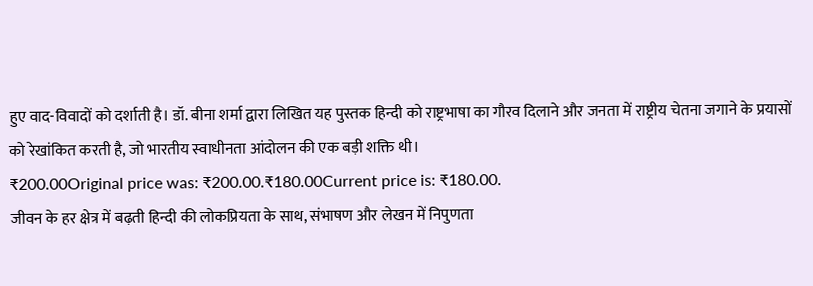हुए वाद-विवादों को दर्शाती है। डॉ. बीना शर्मा द्वारा लिखित यह पुस्तक हिन्दी को राष्ट्रभाषा का गौरव दिलाने और जनता में राष्ट्रीय चेतना जगाने के प्रयासों को रेखांकित करती है, जो भारतीय स्वाधीनता आंदोलन की एक बड़ी शक्ति थी।
₹200.00Original price was: ₹200.00.₹180.00Current price is: ₹180.00.
जीवन के हर क्षेत्र में बढ़ती हिन्दी की लोकप्रियता के साथ, संभाषण और लेखन में निपुणता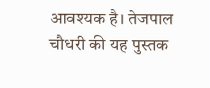आवश्यक है। तेजपाल चौधरी की यह पुस्तक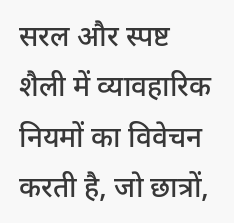सरल और स्पष्ट शैली में व्यावहारिक नियमों का विवेचन करती है, जो छात्रों,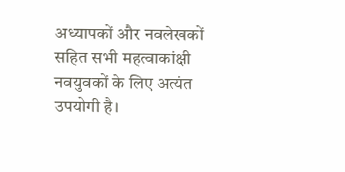अध्यापकों और नवलेखकों सहित सभी महत्वाकांक्षी नवयुवकों के लिए अत्यंत उपयोगी है।